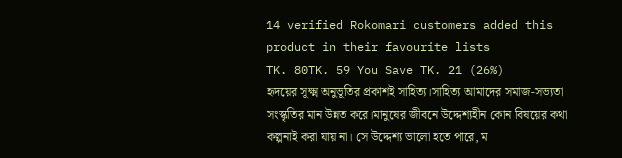14 verified Rokomari customers added this product in their favourite lists
TK. 80TK. 59 You Save TK. 21 (26%)
হৃদয়ের সূক্ষ্ম অনুভূতির প্রকাশই সাহিত্য।সাহিত্য আমাদের সমাজ-সভ্যতা সংস্কৃতির মান উন্নত করে।মানুষের জীবনে উদ্দেশ্যহীন কোন বিষয়ের কথা কল্পনাই করা যায় না। সে উদ্দেশ্য ভালো হতে পারে, ম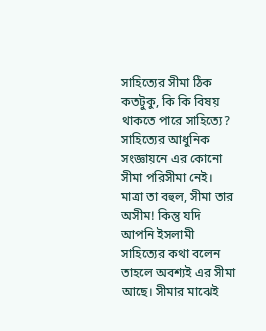সাহিত্যের সীমা ঠিক কতটুকু, কি কি বিষয় থাকতে পারে সাহিত্যে? সাহিত্যের আধুনিক সংজ্ঞায়নে এর কোনো সীমা পরিসীমা নেই। মাত্রা তা বহুল, সীমা তার অসীম! কিন্তু যদি আপনি ইসলামী সাহিত্যের কথা বলেন তাহলে অবশ্যই এর সীমা আছে। সীমার মাঝেই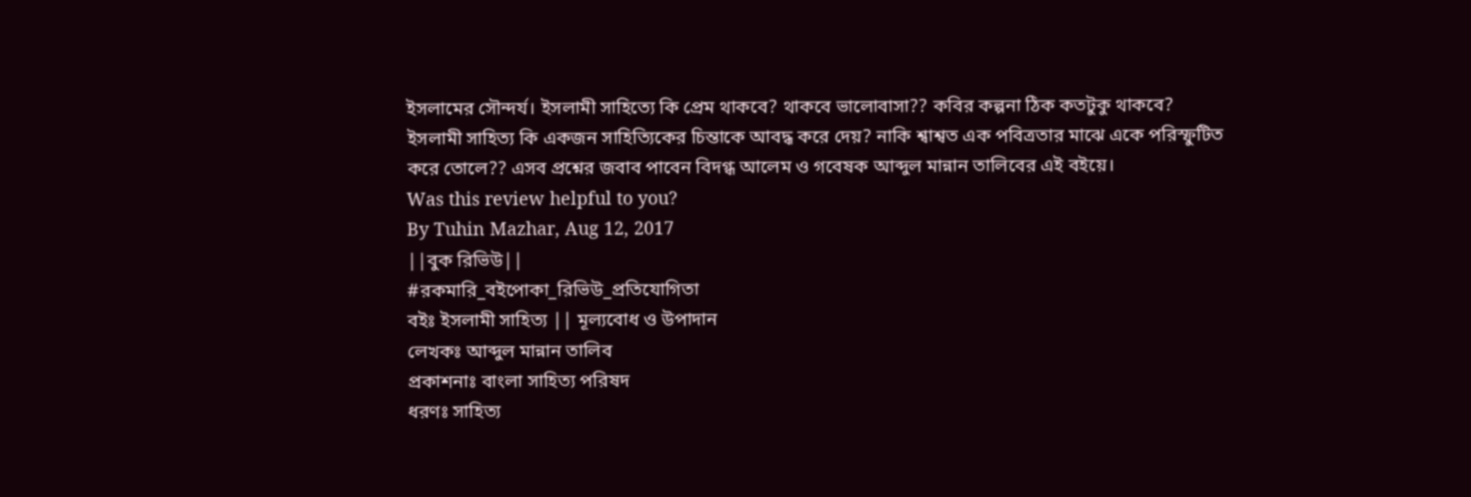ইসলামের সৌন্দর্য। ইসলামী সাহিত্যে কি প্রেম থাকবে? থাকবে ভালোবাসা?? কবির কল্পনা ঠিক কতটুকু থাকবে? ইসলামী সাহিত্য কি একজন সাহিত্যিকের চিন্তাকে আবদ্ধ করে দেয়? নাকি শ্বাশ্বত এক পবিত্রতার মাঝে একে পরিস্ফুটিত করে তোলে?? এসব প্রশ্নের জবাব পাবেন বিদগ্ধ আলেম ও গবেষক আব্দুল মান্নান তালিবের এই বইয়ে।
Was this review helpful to you?
By Tuhin Mazhar, Aug 12, 2017
||বুক রিভিউ||
#রকমারি_বইপোকা_রিভিউ_প্রতিযোগিতা
বইঃ ইসলামী সাহিত্য || মূল্যবোধ ও উপাদান
লেখকঃ আব্দুল মান্নান তালিব
প্রকাশনাঃ বাংলা সাহিত্য পরিষদ
ধরণঃ সাহিত্য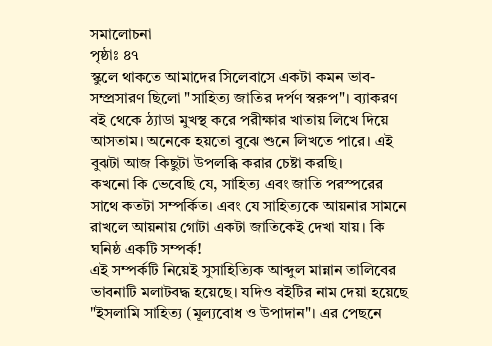সমালোচনা
পৃষ্ঠাঃ ৪৭
স্কুলে থাকতে আমাদের সিলেবাসে একটা কমন ভাব-সম্প্রসারণ ছিলো "সাহিত্য জাতির দর্পণ স্বরুপ"। ব্যাকরণ বই থেকে ঠ্যাডা মুখস্থ করে পরীক্ষার খাতায় লিখে দিয়ে আসতাম। অনেকে হয়তো বুঝে শুনে লিখতে পারে। এই বুঝটা আজ কিছুটা উপলব্ধি করার চেষ্টা করছি।
কখনো কি ভেবেছি যে, সাহিত্য এবং জাতি পরস্পরের সাথে কতটা সম্পর্কিত। এবং যে সাহিত্যকে আয়নার সামনে রাখলে আয়নায় গোটা একটা জাতিকেই দেখা যায়। কি ঘনিষ্ঠ একটি সম্পর্ক!
এই সম্পর্কটি নিয়েই সুসাহিত্যিক আব্দুল মান্নান তালিবের ভাবনাটি মলাটবদ্ধ হয়েছে। যদিও বইটির নাম দেয়া হয়েছে "ইসলামি সাহিত্য (মূল্যবোধ ও উপাদান"। এর পেছনে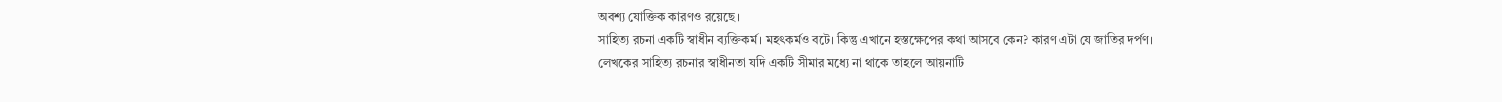অবশ্য যোক্তিক কারণও রয়েছে।
সাহিত্য রচনা একটি স্বাধীন ব্যক্তিকর্ম। মহৎকর্মও বটে। কিন্তু এখানে হস্তক্ষেপের কথা আসবে কেন? কারণ এটা যে জাতির দর্পণ।
লেখকের সাহিত্য রচনার স্বাধীনতা যদি একটি সীমার মধ্যে না থাকে তাহলে আয়নাটি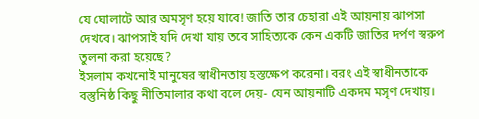যে ঘোলাটে আর অমসৃণ হয়ে যাবে! জাতি তার চেহারা এই আয়নায় ঝাপসা দেখবে। ঝাপসাই যদি দেখা যায় তবে সাহিত্যকে কেন একটি জাতির দর্পণ স্বরুপ তুলনা করা হয়েছে?
ইসলাম কখনোই মানুষের স্বাধীনতায় হস্তক্ষেপ করেনা। বরং এই স্বাধীনতাকে বস্তুনিষ্ঠ কিছু নীতিমালার কথা বলে দেয়- যেন আয়নাটি একদম মসৃণ দেখায়।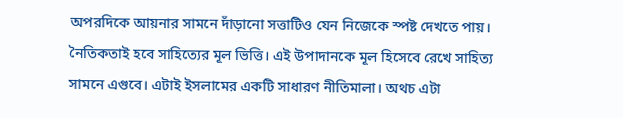অপরদিকে আয়নার সামনে দাঁড়ানো সত্তাটিও যেন নিজেকে স্পষ্ট দেখতে পায়।
নৈতিকতাই হবে সাহিত্যের মূল ভিত্তি। এই উপাদানকে মূল হিসেবে রেখে সাহিত্য সামনে এগুবে। এটাই ইসলামের একটি সাধারণ নীতিমালা। অথচ এটা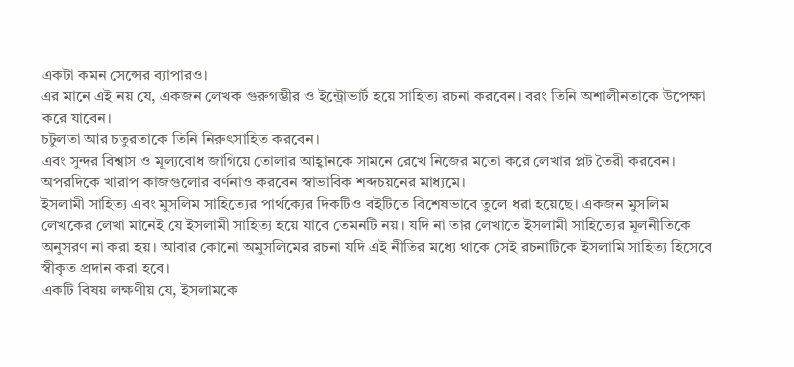একটা কমন সেন্সের ব্যাপারও।
এর মানে এই নয় যে, একজন লেখক গুরুগম্ভীর ও ইন্ট্রোভার্ট হয়ে সাহিত্য রচনা করবেন। বরং তিনি অশালীনতাকে উপেক্ষা করে যাবেন।
চটুলতা আর চতুরতাকে তিনি নিরুৎসাহিত করবেন।
এবং সুন্দর বিশ্বাস ও মূল্যবোধ জাগিয়ে তোলার আহ্বানকে সামনে রেখে নিজের মতো করে লেখার প্লট তৈরী করবেন।
অপরদিকে খারাপ কাজগুলোর বর্ণনাও করবেন স্বাভাবিক শব্দচয়নের মাধ্যমে।
ইসলামী সাহিত্য এবং মুসলিম সাহিত্যের পার্থক্যের দিকটিও বইটিতে বিশেষভাবে তুলে ধরা হয়েছে। একজন মুসলিম লেখকের লেখা মানেই যে ইসলামী সাহিত্য হয়ে যাবে তেমনটি নয়। যদি না তার লেখাতে ইসলামী সাহিত্যের মূলনীতিকে অনুসরণ না করা হয়। আবার কোনো অমুসলিমের রচনা যদি এই নীতির মধ্যে থাকে সেই রচনাটিকে ইসলামি সাহিত্য হিসেবে স্বীকৃত প্রদান করা হবে।
একটি বিষয় লক্ষণীয় যে, ইসলামকে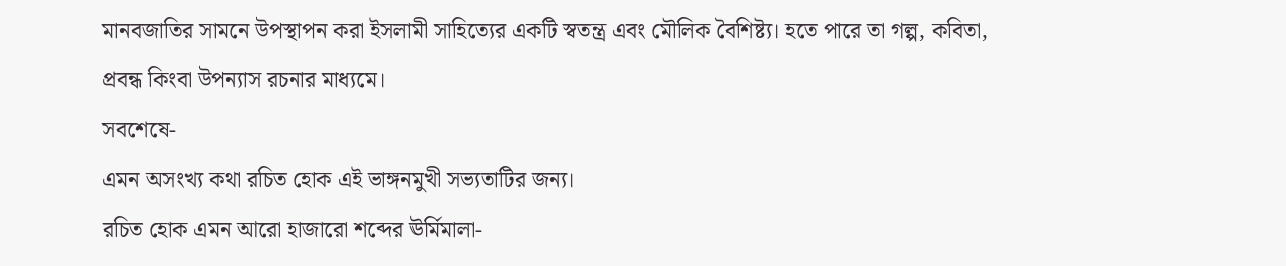মানবজাতির সামনে উপস্থাপন করা ইসলামী সাহিত্যের একটি স্বতন্ত্র এবং মৌলিক বৈশিষ্ট্য। হতে পারে তা গল্প, কবিতা, প্রবন্ধ কিংবা উপন্যাস রচনার মাধ্যমে।
সবশেষে-
এমন অসংখ্য কথা রচিত হোক এই ভাঙ্গনমুখী সভ্যতাটির জন্য।
রচিত হোক এমন আরো হাজারো শব্দের ঊর্মিমালা-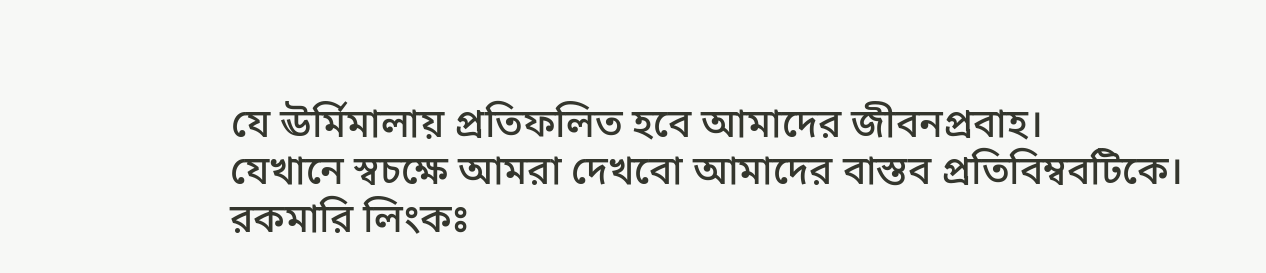যে ঊর্মিমালায় প্রতিফলিত হবে আমাদের জীবনপ্রবাহ।
যেখানে স্বচক্ষে আমরা দেখবো আমাদের বাস্তব প্রতিবিম্ববটিকে।
রকমারি লিংকঃ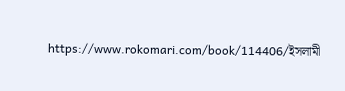https://www.rokomari.com/book/114406/ইসলামী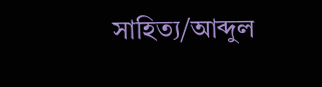সাহিত্য/আব্দুল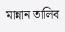মান্নান তালিব